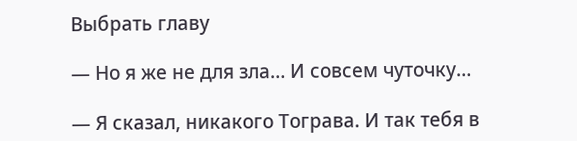Выбрать главу

— Но я же не для зла… И совсем чуточку…

— Я сказал, никакого Тограва. И так тебя в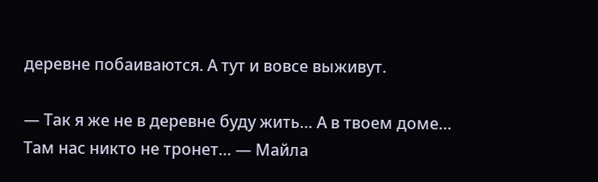деревне побаиваются. А тут и вовсе выживут.

— Так я же не в деревне буду жить… А в твоем доме… Там нас никто не тронет… — Майла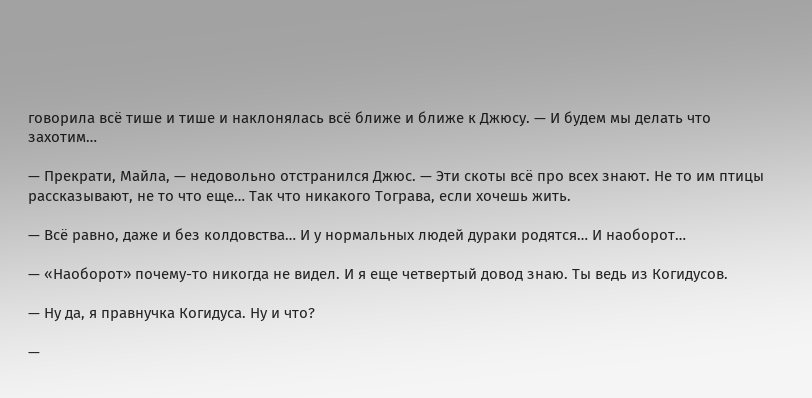говорила всё тише и тише и наклонялась всё ближе и ближе к Джюсу. — И будем мы делать что захотим…

— Прекрати, Майла, — недовольно отстранился Джюс. — Эти скоты всё про всех знают. Не то им птицы рассказывают, не то что еще… Так что никакого Тограва, если хочешь жить.

— Всё равно, даже и без колдовства… И у нормальных людей дураки родятся… И наоборот…

— «Наоборот» почему-то никогда не видел. И я еще четвертый довод знаю. Ты ведь из Когидусов.

— Ну да, я правнучка Когидуса. Ну и что?

—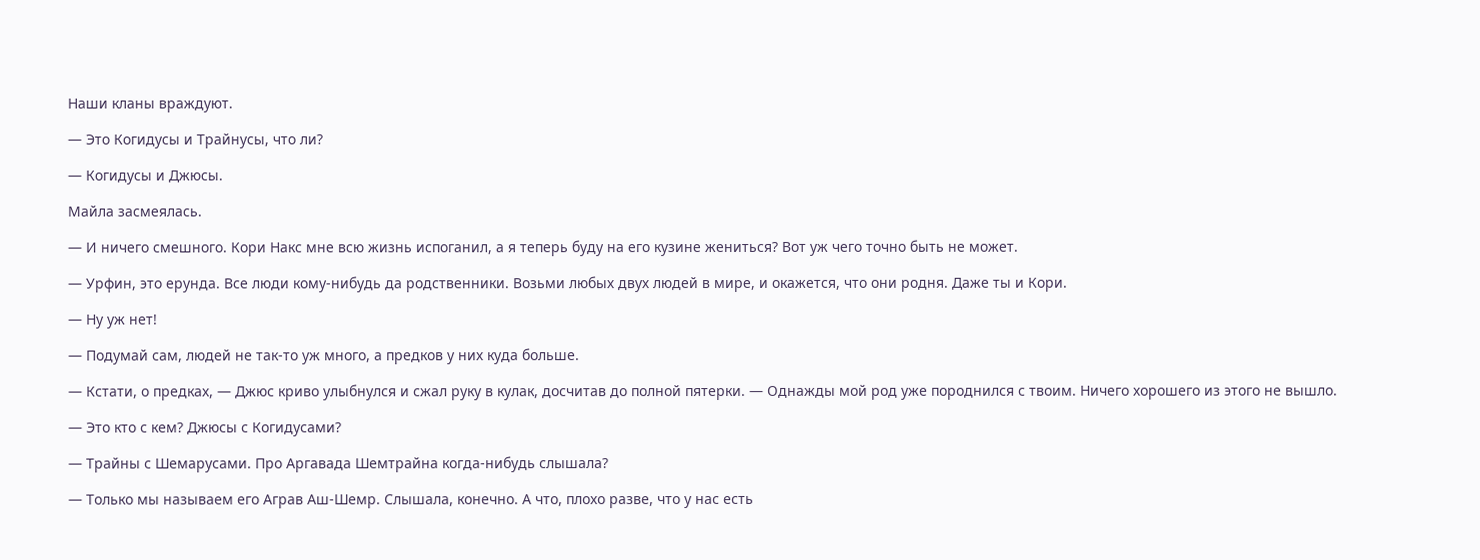Наши кланы враждуют.

— Это Когидусы и Трайнусы, что ли?

— Когидусы и Джюсы.

Майла засмеялась.

— И ничего смешного. Кори Накс мне всю жизнь испоганил, а я теперь буду на его кузине жениться? Вот уж чего точно быть не может.

— Урфин, это ерунда. Все люди кому-нибудь да родственники. Возьми любых двух людей в мире, и окажется, что они родня. Даже ты и Кори.

— Ну уж нет!

— Подумай сам, людей не так-то уж много, а предков у них куда больше.

— Кстати, о предках, — Джюс криво улыбнулся и сжал руку в кулак, досчитав до полной пятерки. — Однажды мой род уже породнился с твоим. Ничего хорошего из этого не вышло.

— Это кто с кем? Джюсы с Когидусами?

— Трайны с Шемарусами. Про Аргавада Шемтрайна когда-нибудь слышала?

— Только мы называем его Аграв Аш-Шемр. Слышала, конечно. А что, плохо разве, что у нас есть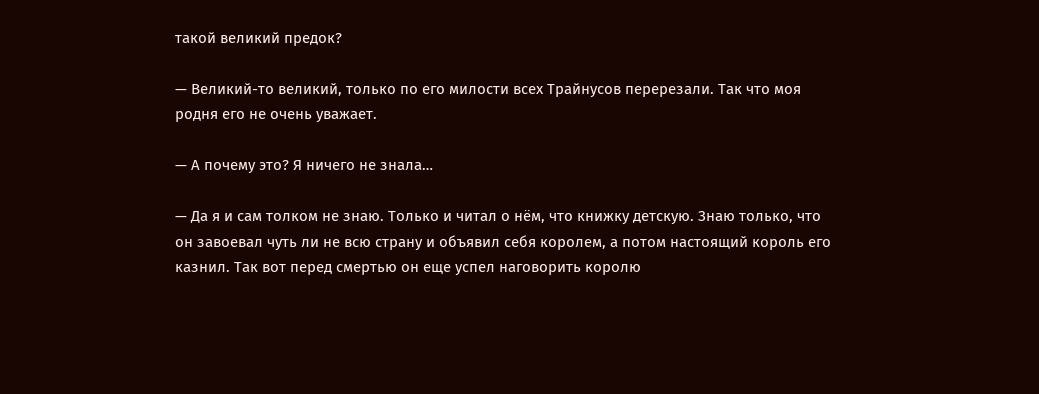такой великий предок?

— Великий-то великий, только по его милости всех Трайнусов перерезали. Так что моя родня его не очень уважает.

— А почему это? Я ничего не знала…

— Да я и сам толком не знаю. Только и читал о нём, что книжку детскую. Знаю только, что он завоевал чуть ли не всю страну и объявил себя королем, а потом настоящий король его казнил. Так вот перед смертью он еще успел наговорить королю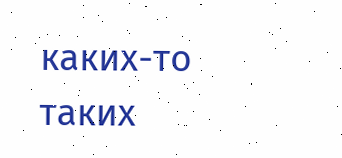каких-то таких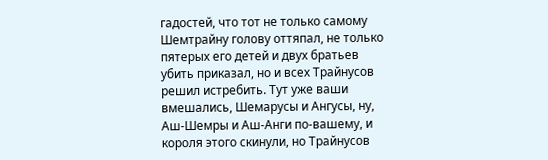гадостей, что тот не только самому Шемтрайну голову оттяпал, не только пятерых его детей и двух братьев убить приказал, но и всех Трайнусов решил истребить. Тут уже ваши вмешались, Шемарусы и Ангусы, ну, Аш-Шемры и Аш-Анги по-вашему, и короля этого скинули, но Трайнусов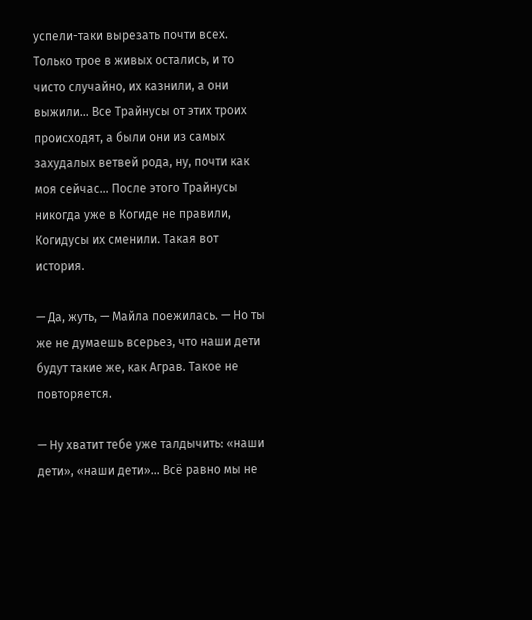успели-таки вырезать почти всех. Только трое в живых остались, и то чисто случайно, их казнили, а они выжили… Все Трайнусы от этих троих происходят, а были они из самых захудалых ветвей рода, ну, почти как моя сейчас… После этого Трайнусы никогда уже в Когиде не правили, Когидусы их сменили. Такая вот история.

— Да, жуть, — Майла поежилась. — Но ты же не думаешь всерьез, что наши дети будут такие же, как Аграв. Такое не повторяется.

— Ну хватит тебе уже талдычить: «наши дети», «наши дети»… Всё равно мы не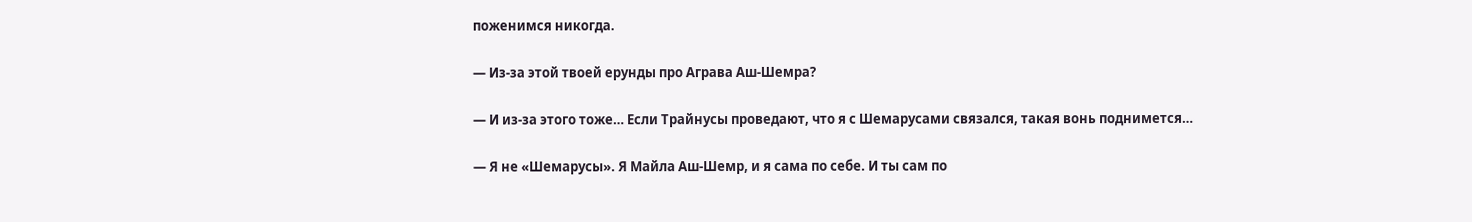поженимся никогда.

— Из-за этой твоей ерунды про Аграва Аш-Шемра?

— И из-за этого тоже… Если Трайнусы проведают, что я с Шемарусами связался, такая вонь поднимется…

— Я не «Шемарусы». Я Майла Аш-Шемр, и я сама по себе. И ты сам по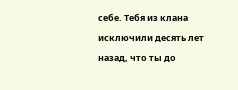себе. Тебя из клана исключили десять лет назад, что ты до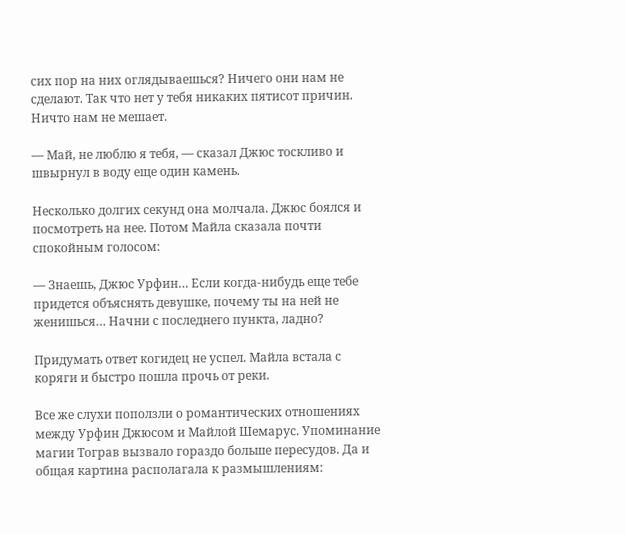сих пор на них оглядываешься? Ничего они нам не сделают. Так что нет у тебя никаких пятисот причин. Ничто нам не мешает.

— Май, не люблю я тебя, — сказал Джюс тоскливо и швырнул в воду еще один камень.

Несколько долгих секунд она молчала. Джюс боялся и посмотреть на нее. Потом Майла сказала почти спокойным голосом:

— Знаешь, Джюс Урфин… Если когда-нибудь еще тебе придется объяснять девушке, почему ты на ней не женишься… Начни с последнего пункта, ладно?

Придумать ответ когидец не успел. Майла встала с коряги и быстро пошла прочь от реки.

Все же слухи поползли о романтических отношениях между Урфин Джюсом и Майлой Шемарус. Упоминание магии Тограв вызвало гораздо больше пересудов. Да и общая картина располагала к размышлениям: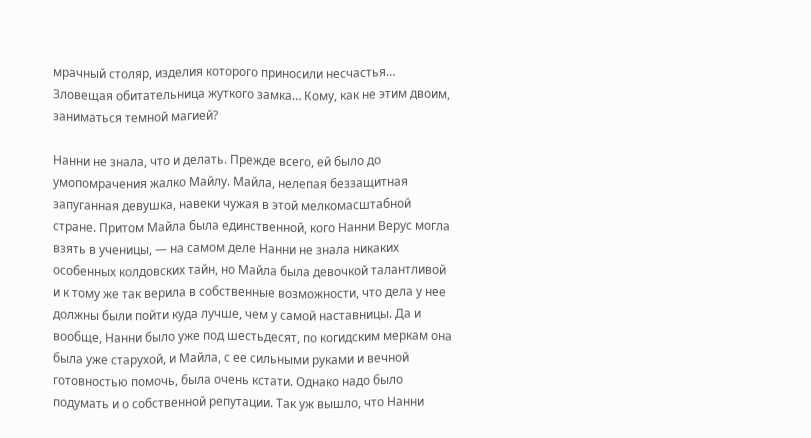мрачный столяр, изделия которого приносили несчастья… Зловещая обитательница жуткого замка… Кому, как не этим двоим, заниматься темной магией?

Нанни не знала, что и делать. Прежде всего, ей было до умопомрачения жалко Майлу. Майла, нелепая беззащитная запуганная девушка, навеки чужая в этой мелкомасштабной стране. Притом Майла была единственной, кого Нанни Верус могла взять в ученицы, — на самом деле Нанни не знала никаких особенных колдовских тайн, но Майла была девочкой талантливой и к тому же так верила в собственные возможности, что дела у нее должны были пойти куда лучше, чем у самой наставницы. Да и вообще, Нанни было уже под шестьдесят, по когидским меркам она была уже старухой, и Майла, с ее сильными руками и вечной готовностью помочь, была очень кстати. Однако надо было подумать и о собственной репутации. Так уж вышло, что Нанни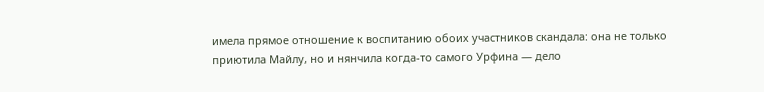имела прямое отношение к воспитанию обоих участников скандала: она не только приютила Майлу, но и нянчила когда-то самого Урфина — дело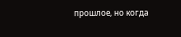прошлое, но когда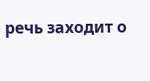речь заходит о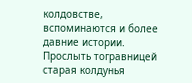колдовстве, вспоминаются и более давние истории. Прослыть тогравницей старая колдунья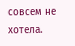совсем не хотела.